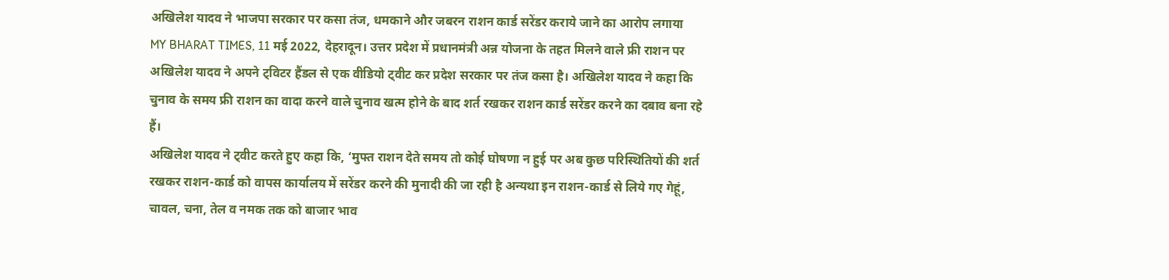अखिलेश यादव ने भाजपा सरकार पर कसा तंज, धमकाने और जबरन राशन कार्ड सरेंडर कराये जाने का आरोप लगाया
MY BHARAT TIMES, 11 मई 2022, देहरादून। उत्तर प्रदेश में प्रधानमंत्री अन्न योजना के तहत मिलने वाले फ्री राशन पर अखिलेश यादव ने अपने ट्विटर हैंडल से एक वीडियो ट्वीट कर प्रदेश सरकार पर तंज कसा है। अखिलेश यादव ने कहा कि चुनाव के समय फ्री राशन का वादा करने वाले चुनाव खत्म होने के बाद शर्त रखकर राशन कार्ड सरेंडर करने का दबाव बना रहे हैं।
अखिलेश यादव ने ट्वीट करते हुए कहा कि, ‘मुफ्त राशन देते समय तो कोई घोषणा न हुई पर अब कुछ परिस्थितियों की शर्त रखकर राशन-कार्ड को वापस कार्यालय में सरेंडर करने की मुनादी की जा रही है अन्यथा इन राशन-कार्ड से लिये गए गेहूं, चावल, चना, तेल व नमक तक को बाजार भाव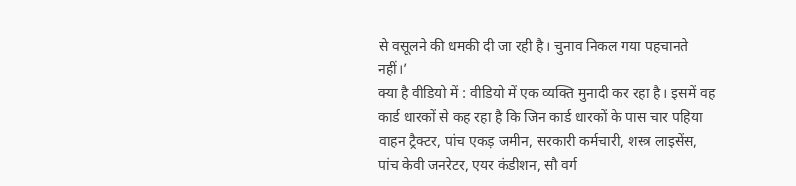से वसूलने की धमकी दी जा रही है। चुनाव निकल गया पहचानते नहीं।’
क्या है वीडियो में : वीडियो में एक व्यक्ति मुनादी कर रहा है। इसमें वह कार्ड धारकों से कह रहा है कि जिन कार्ड धारकों के पास चार पहिया वाहन ट्रैक्टर, पांच एकड़ जमीन, सरकारी कर्मचारी, शस्त्र लाइसेंस, पांच केवी जनरेटर, एयर कंडीशन, सौ वर्ग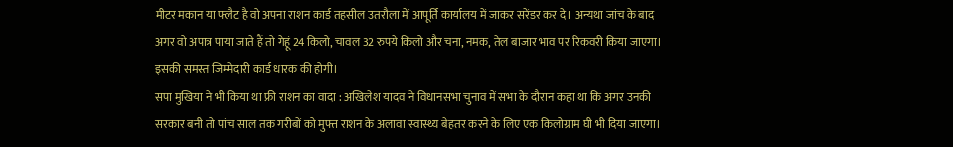मीटर मकान या फ्लैट है वो अपना राशन कार्ड तहसील उतरौला में आपूर्ति कार्यालय में जाकर सरेंडर कर दे। अन्यथा जांच के बाद अगर वो अपात्र पाया जाते हैं तो गेहूं 24 किलो, चावल 32 रुपये किलो और चना, नमक, तेल बाजार भाव पर रिकवरी किया जाएगा। इसकी समस्त जिम्मेदारी कार्ड धारक की होगी।
सपा मुखिया ने भी किया था फ्री राशन का वादा : अखिलेश यादव ने विधानसभा चुनाव में सभा के दौरान कहा था कि अगर उनकी सरकार बनी तो पांच साल तक गरीबों को मुफ्त राशन के अलावा स्वास्थ्य बेहतर करने के लिए एक किलोग्राम घी भी दिया जाएगा।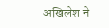अखिलेश ने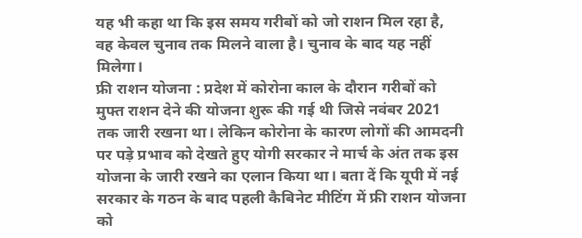यह भी कहा था कि इस समय गरीबों को जो राशन मिल रहा है, वह केवल चुनाव तक मिलने वाला है। चुनाव के बाद यह नहीं मिलेगा।
फ्री राशन योजना : प्रदेश में कोरोना काल के दौरान गरीबों को मुफ्त राशन देने की योजना शुरू की गई थी जिसे नवंबर 2021 तक जारी रखना था। लेकिन कोरोना के कारण लोगों की आमदनी पर पड़े प्रभाव को देखते हुए योगी सरकार ने मार्च के अंत तक इस योजना के जारी रखने का एलान किया था। बता दें कि यूपी में नई सरकार के गठन के बाद पहली कैबिनेट मीटिंग में फ्री राशन योजना को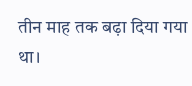तीन माह तक बढ़ा दिया गया था।